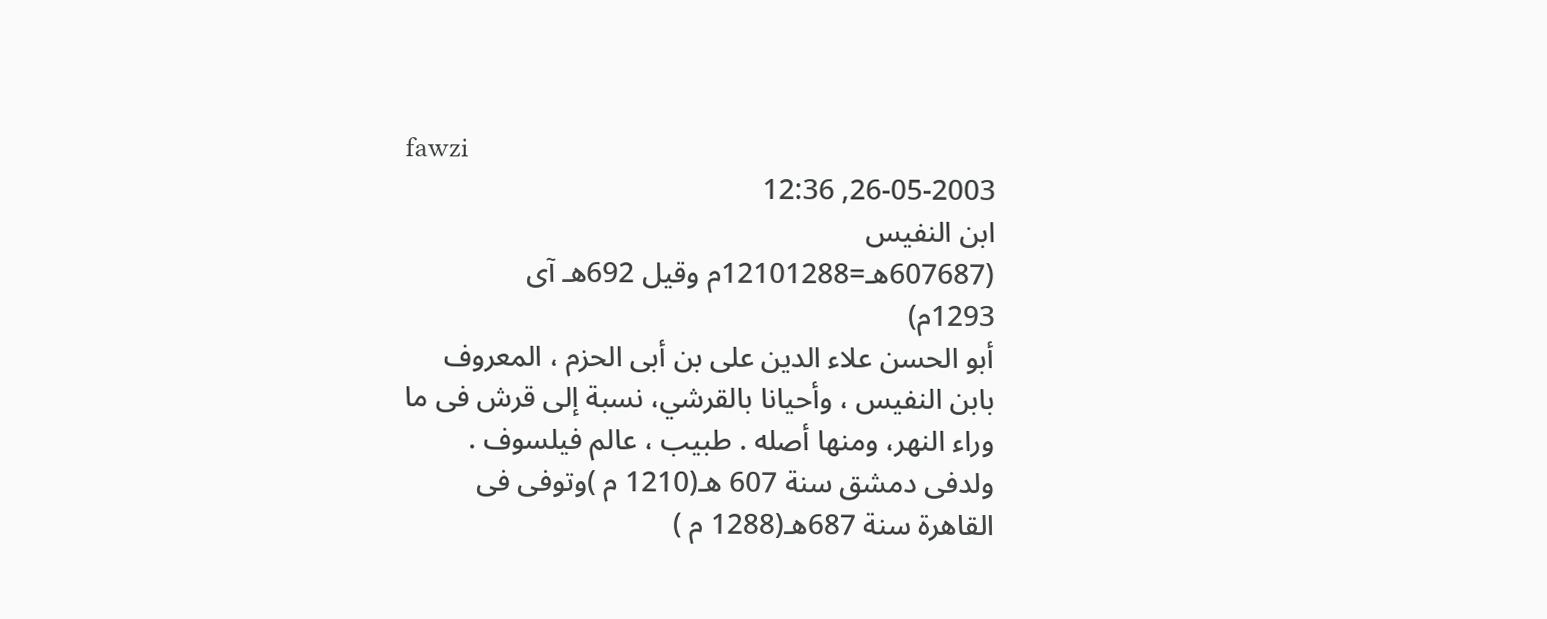fawzi
26-05-2003, 12:36
ابن النفيس
(607687هـ=12101288م وقيل 692هـ آى
1293م)
أبو الحسن علاء الدين على بن أبى الحزم ، المعروف
بابن النفيس ، وأحيانا بالقرشي، نسبة إلى قرش فى ما
وراء النهر، ومنها أصله . طبيب ، عالم فيلسوف .
ولدفى دمشق سنة 607 هـ(1210 م )وتوفى فى
القاهرة سنة 687هـ(1288 م )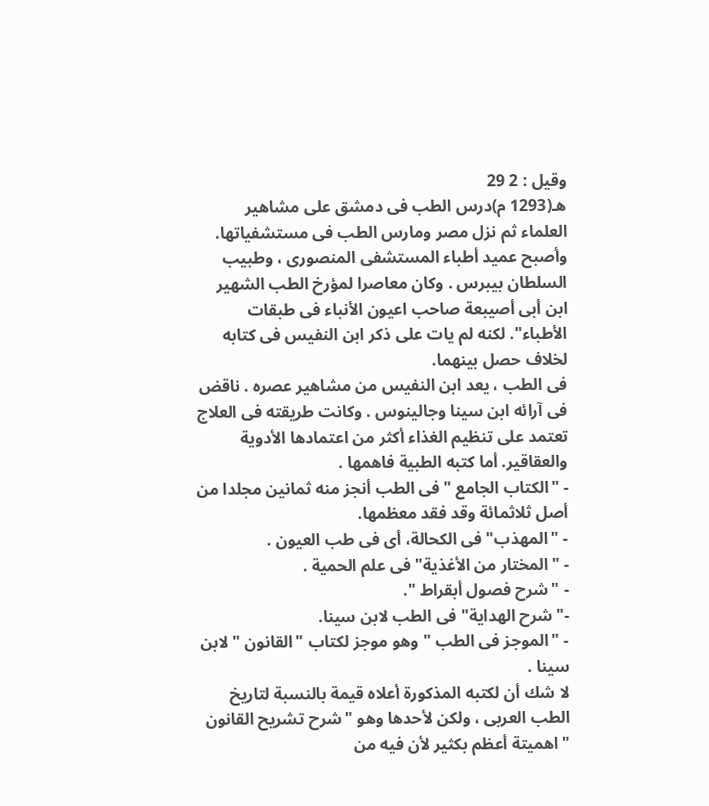وقيل : 2 29
هـ(1293 م)درس الطب فى دمشق على مشاهير
العلماء ثم نزل مصر ومارس الطب فى مستشفياتها.
وأصبح عميد أطباء المستشفى المنصورى ، وطبيب
السلطان بيبرس . وكان معاصرا لمؤرخ الطب الشهير
ابن أبى أصيبعة صاحب اعيون الأنباء فى طبقات
الأطباء". لكنه لم يات على ذكر ابن النفيس فى كتابه
لخلاف حصل بينهما.
فى الطب ، يعد ابن النفيس من مشاهير عصره . ناقض
فى آرائه ابن سينا وجالينوس . وكانت طريقته فى العلاج
تعتمد على تنظيم الغذاء أكثر من اعتمادها الأدوية
والعقاقير. أما كتبه الطبية فاهمها .
- "الكتاب الجامع " فى الطب أنجز منه ثمانين مجلدا من
أصل ثلاثمائة وقد فقد معظمها.
- "المهذب" فى الكحالة، أى فى طب العيون .
- "المختار من الأغذية" فى علم الحمية .
- "شرح فصول أبقراط ".
-"شرح الهداية" فى الطب لابن سينا.
- "الموجز فى الطب " وهو موجز لكتاب "القانون " لابن
سينا .
لا شك أن لكتبه المذكورة أعلاه قيمة بالنسبة لتاريخ
الطب العربى ، ولكن لأحدها وهو "شرح تشريح القانون
"اهميتة أعظم بكثير لأن فيه من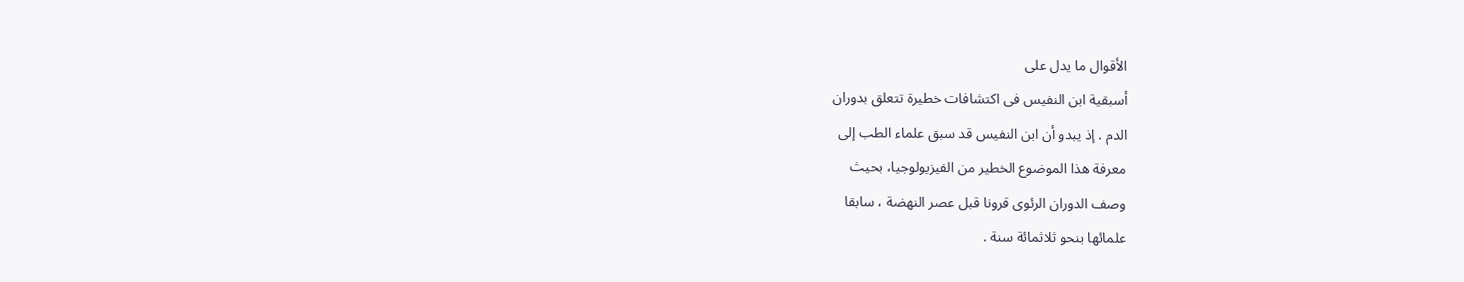الأقوال ما يدل على
أسبقية ابن النفيس فى اكتشافات خطيرة تتعلق بدوران
الدم . إذ يبدو أن ابن النفيس قد سبق علماء الطب إلى
معرفة هذا الموضوع الخطير من الفيزيولوجيا، بحيث
وصف الدوران الرئوى قرونا قبل عصر النهضة ، سابقا
علمائها بنحو ثلاثمائة سنة .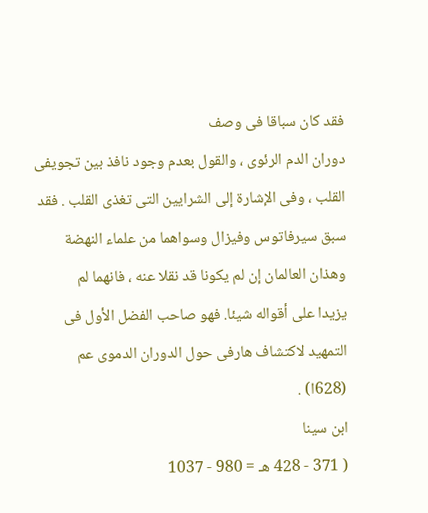فقد كان سباقا فى وصف
دوران الدم الرئوى ، والقول بعدم وجود نافذ بين تجويفى
القلب ، وفى الإشارة إلى الشرايين التى تغذى القلب . فقد
سبق سيرفاتوس وفيزال وسواهما من علماء النهضة
وهذان العالمان إن لم يكونا قد نقلا عنه ، فانهما لم
يزيدا على أقواله شيئا. فهو صاحب الفضل الأول فى
التمهيد لاكتشاف هارفى حول الدوران الدموى عم
(628ا) .
ابن سينا
( 371 - 428 هـ = 980 - 1037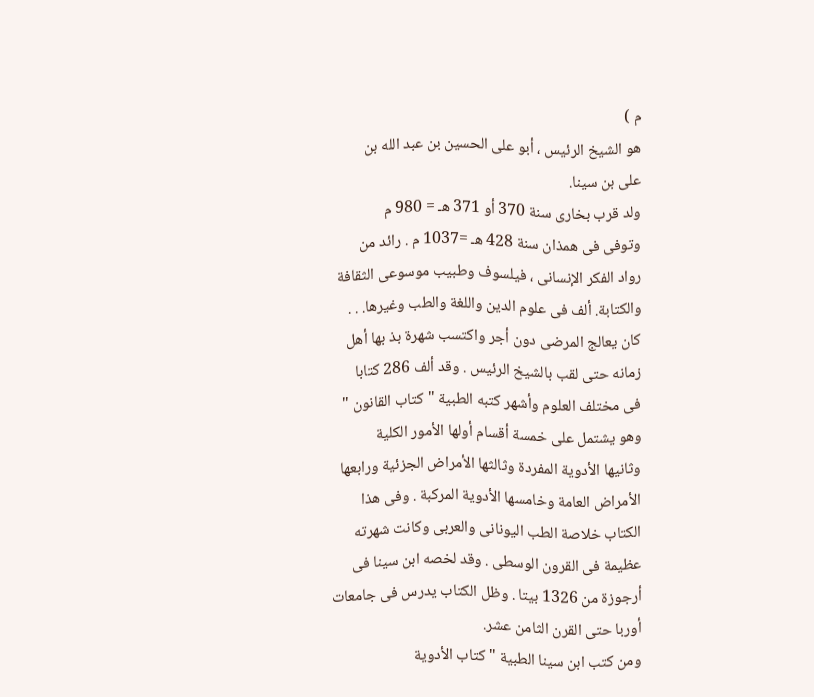م )
هو الشيخ الرئيس ، أبو على الحسين بن عبد الله بن
على بن سينا.
ولد قرب بخارى سنة 370 أو 371 هـ = 980 م
وتوفى فى همذان سنة 428 هـ =1037 م . رائد من
رواد الفكر الإنسانى ، فيلسوف وطبيب موسوعى الثقافة
والكتابة. ألف فى علوم الدين واللغة والطب وغيرها. . .
كان يعالج المرضى دون أجر واكتسب شهرة بذ بها أهل
زمانه حتى لقب بالشيخ الرئيس . وقد ألف 286 كتابا
فى مختلف العلوم وأشهر كتبه الطبية "كتاب القانون "
وهو يشتمل على خمسة أقسام أولها الأمور الكلية
وثانيها الأدوية المفردة وثالثها الأمراض الجزئية ورابعها
الأمراض العامة وخامسها الأدوية المركبة . وفى هذا
الكتاب خلاصة الطب اليونانى والعربى وكانت شهرته
عظيمة فى القرون الوسطى . وقد لخصه ابن سينا فى
أرجوزة من 1326 بيتا . وظل الكتاب يدرس فى جامعات
أوربا حتى القرن الثامن عشر.
ومن كتب ابن سينا الطبية "كتاب الأدوية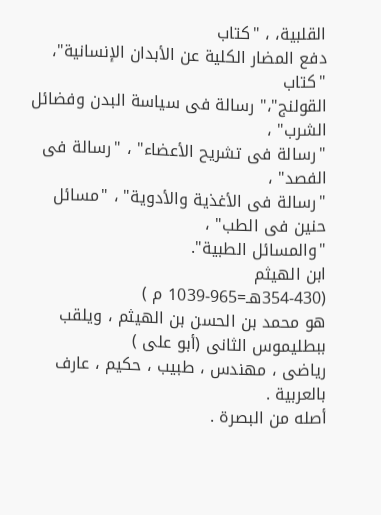القلبية، ، "كتاب
دفع المضار الكلية عن الأبدان الإنسانية"، "كتاب
القولنج"،" رسالة فى سياسة البدن وفضائل الشرب" ،
"رسالة فى تشريح الأعضاء" ، "رسالة فى الفصد" ،
"رسالة فى الأغذية والأدوية" ، "مسائل حنين فى الطب" ،
"والمسائل الطبية".
ابن الهيثم
(354-430هـ=965-1039 م )
هو محمد بن الحسن بن الهيثم ، ويلقب ببطليموس الثانى (أبو على )
رياضى ، مهندس ، طبيب ، حكيم ، عارف بالعربية .
أصله من البصرة .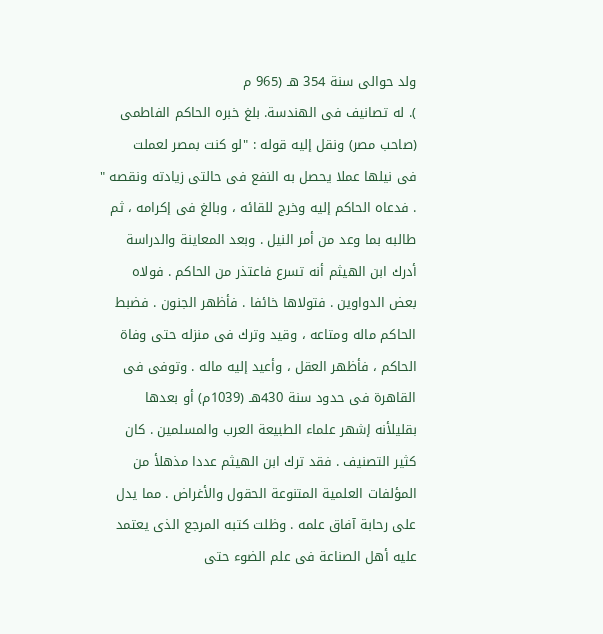ولد حوالى سنة 354 هـ (965 م
). له تصانيف فى الهندسة. بلغ خبره الحاكم الفاطمى
(صاحب مصر) ونقل إليه قوله : "لو كنت بمصر لعملت
فى نيلها عملا يحصل به النفع فى حالتى زيادته ونقصه "
. فدعاه الحاكم إليه وخرج للقائه ، وبالغ فى إكرامه ، ثم
طالبه بما وعد من أمر النيل . وبعد المعاينة والدراسة
أدرك ابن الهيثم أنه تسرع فاعتذر من الحاكم . فولاه
بعض الدواوين . فتولاها خائفا . فأظهر الجنون . فضبط
الحاكم ماله ومتاعه ، وقيد وترك فى منزله حتى وفاة
الحاكم ، فأظهر العقل ، وأعيد إليه ماله . وتوفى فى
القاهرة فى حدود سنة 430هـ (1039م) أو بعدها
بقليلأنه إشهر علماء الطبيعة العرب والمسلمين . كان
كثير التصنيف . فقد ترك ابن الهيثم عددا مذهلأ من
المؤلفات العلمية المتنوعة الحقول والأغراض . مما يدل
على رحابة آفاق علمه . وظلت كتبه المرجع الذى يعتمد
عليه أهل الصناعة فى علم الضوء حتى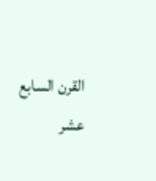القرن السابع
عشر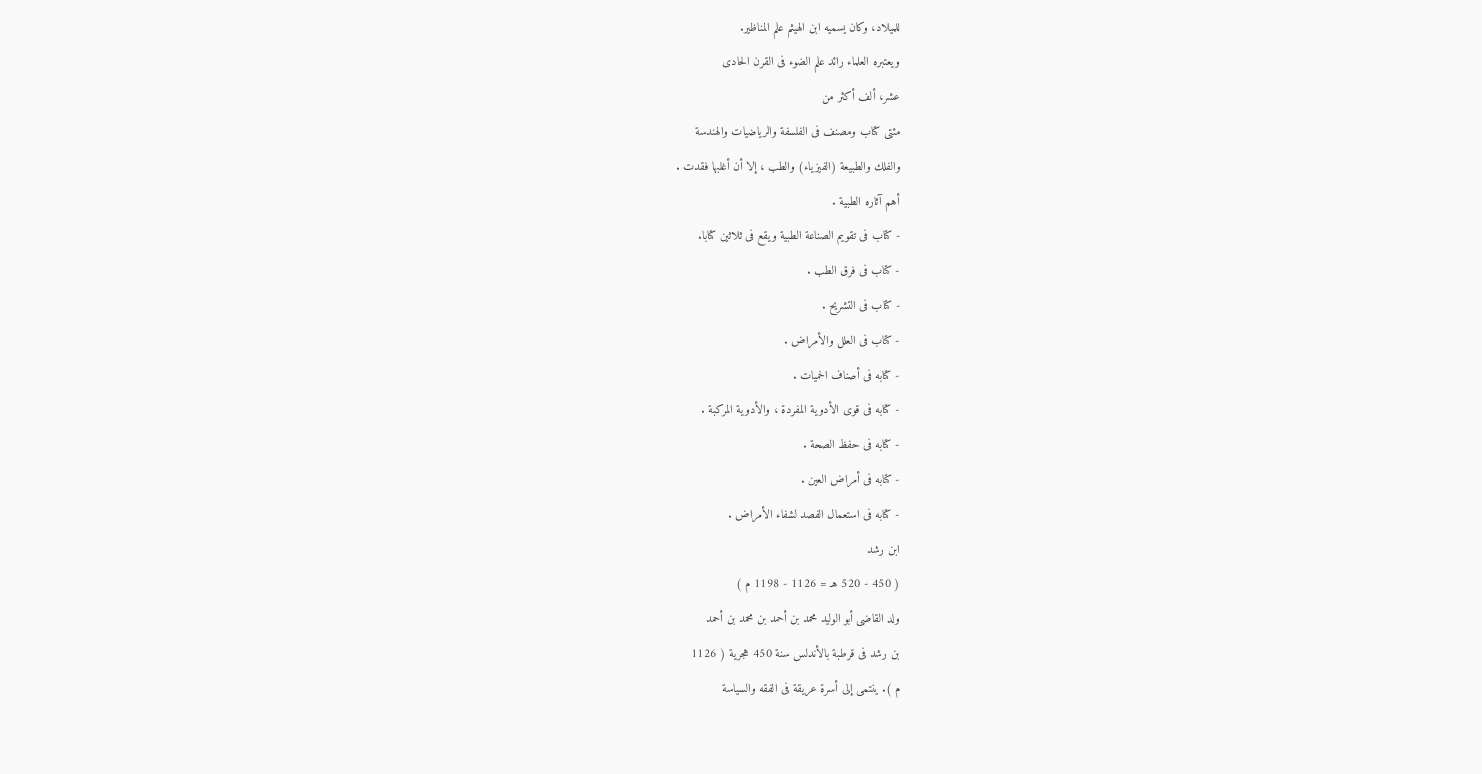للميلاد، وكان يسميه ابن الهيثم علم المناظير.
ويعتبره العلماء رائد علم الضوء فى القرن الحادى
عشر، ألف أكثر من
مئتى كتاب ومصنف فى الفلسفة والرياضيات والهندسة
والفلك والطبيعة (الفيزياء) والطب ، إلا أن أغلبها فقدت .
أهم آثاره الطبية .
- كتاب فى تقويم الصناعة الطبية ويقع فى ثلاثين كتابا.
- كتاب فى فرق الطب .
- كتاب فى التشريح .
- كتاب فى العلل والأمراض .
- كتابه فى أصناف الحميات .
- كتابه فى قوى الأدوية المفردة ، والأدوية المركبة .
- كتابه فى حفظ الصحة .
- كتابه فى أمراض العين .
- كتابه فى استعمال الفصد لشفاء الأمراض .
ابن رشد
( 450 - 520 هـ = 1126 - 1198 م )
ولد القاضى أبو الوليد محمد بن أحمد بن محمد بن أحمد
بن رشد فى قرطبة بالأندلس سنة 450 هجرية ( 1126
م ). ينتمى إلى أسرة عريقة فى الفقه والسياسة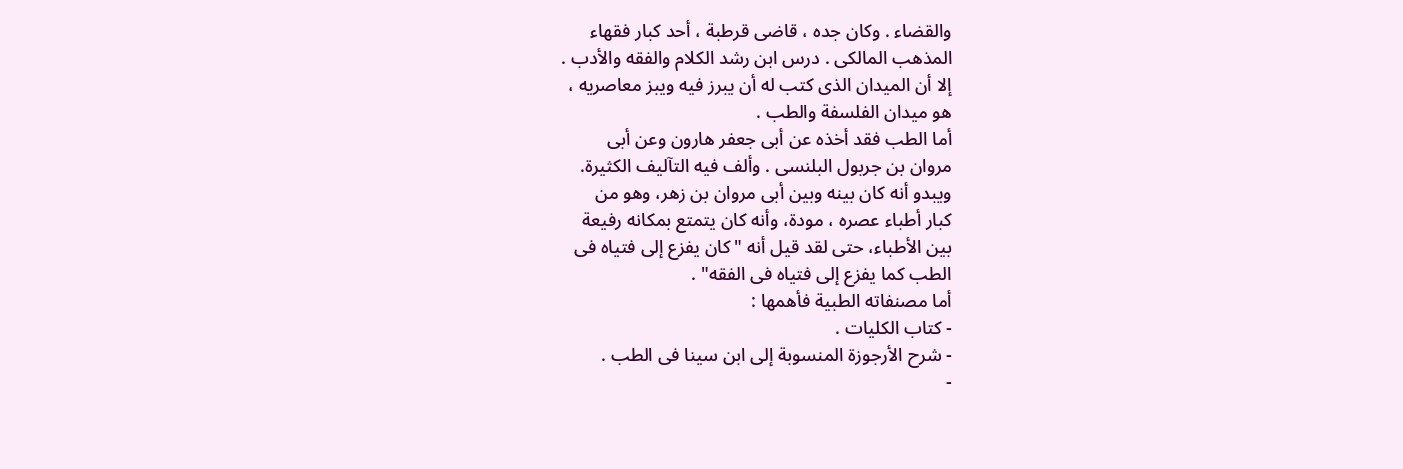والقضاء . وكان جده ، قاضى قرطبة ، أحد كبار فقهاء
المذهب المالكى . درس ابن رشد الكلام والفقه والأدب .
إلا أن الميدان الذى كتب له أن يبرز فيه ويبز معاصريه ،
هو ميدان الفلسفة والطب .
أما الطب فقد أخذه عن أبى جعفر هارون وعن أبى
مروان بن جربول البلنسى . وألف فيه التآليف الكثيرة.
ويبدو أنه كان بينه وبين أبى مروان بن زهر، وهو من
كبار أطباء عصره ، مودة، وأنه كان يتمتع بمكانه رفيعة
بين الأطباء، حتى لقد قيل أنه "كان يفزع إلى فتياه فى
الطب كما يفزع إلى فتياه فى الفقه" .
أما مصنفاته الطبية فأهمها :
- كتاب الكليات .
- شرح الأرجوزة المنسوبة إلى ابن سينا فى الطب .
-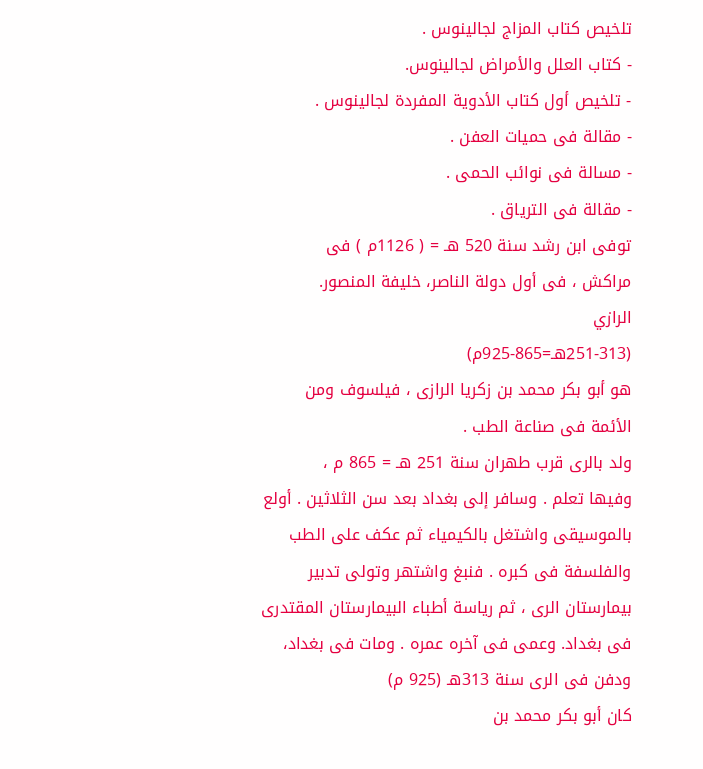تلخيص كتاب المزاج لجالينوس .
- كتاب العلل والأمراض لجالينوس.
- تلخيص أول كتاب الأدوية المفردة لجالينوس .
- مقالة فى حميات العفن .
- مسالة فى نوائب الحمى .
- مقالة فى الترياق .
توفى ابن رشد سنة 520 هـ = ( 1126م ) فى
مراكش ، فى أول دولة الناصر، خليفة المنصور.
الرازي
(251-313هـ=865-925م)
هو أبو بكر محمد بن زكريا الرازى ، فيلسوف ومن
الأئمة فى صناعة الطب .
ولد بالرى قرب طهران سنة 251 هـ = 865 م ،
وفيها تعلم . وسافر إلى بغداد بعد سن الثلاثين . أولع
بالموسيقى واشتغل بالكيمياء ثم عكف على الطب
والفلسفة فى كبره . فنبغ واشتهر وتولى تدبير
بيمارستان الرى ، ثم رياسة أطباء البيمارستان المقتدرى
فى بغداد. وعمى فى آخره عمره . ومات فى بغداد،
ودفن فى الرى سنة 313هـ (925 م)
كان أبو بكر محمد بن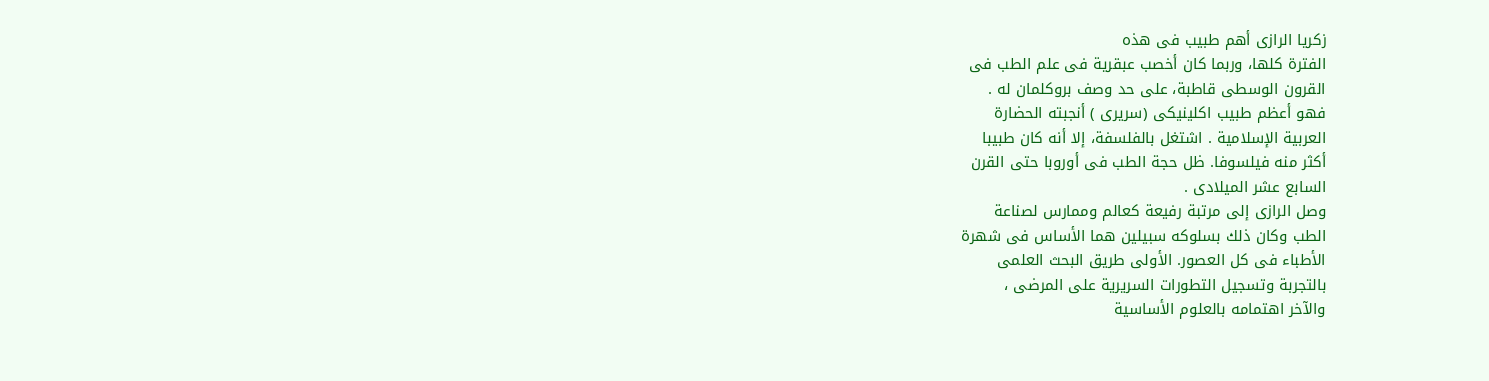زكريا الرازى أهم طبيب فى هذه
الفترة كلها، وربما كان أخصب عبقرية فى علم الطب فى
القرون الوسطى قاطبة، على حد وصف بروكلمان له .
فهو أعظم طبيب اكلينيكى (سريرى ) أنجبته الحضارة
العربية الإسلامية . اشتغل بالفلسفة، إلا أنه كان طبيبا
أكثر منه فيلسوفا. ظل حجة الطب فى أوروبا حتى القرن
السابع عشر الميلادى .
وصل الرازى إلى مرتبة رفيعة كعالم وممارس لصناعة
الطب وكان ذلك بسلوكه سبيلين هما الأساس فى شهرة
الأطباء فى كل العصور. الأولى طريق البحث العلمى
بالتجربة وتسجيل التطورات السريرية على المرضى ،
والآخر اهتمامه بالعلوم الأساسية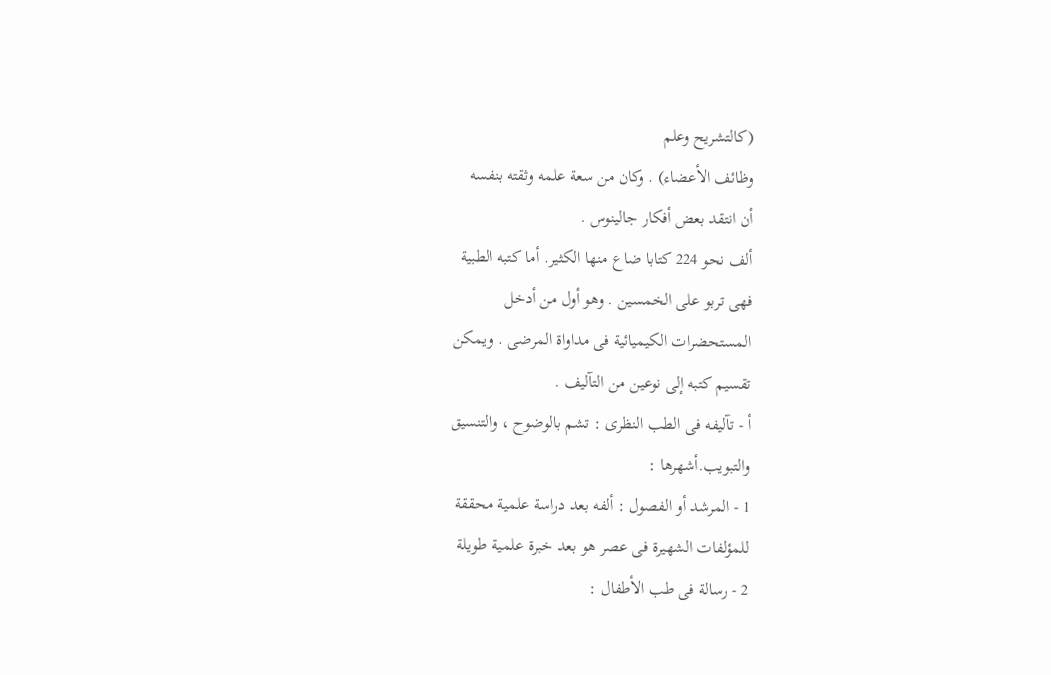(كالتشريح وعلم
وظائف الأعضاء) . وكان من سعة علمه وثقته بنفسه
أن انتقد بعض أفكار جالينوس .
ألف نحو 224 كتابا ضاع منها الكثير. أما كتبه الطبية
فهى تربو على الخمسين . وهو أول من أدخل
المستحضرات الكيميائية فى مداواة المرضى . ويمكن
تقسيم كتبه إلى نوعين من التآليف .
أ - تآليفه فى الطب النظرى : تشم بالوضوح ، والتنسيق
والتبويب.أشهرها :
1 - المرشد أو الفصول : ألفه بعد دراسة علمية محققة
للمؤلفات الشهيرة فى عصر هو بعد خبرة علمية طويلة
2 - رسالة فى طب الأطفال :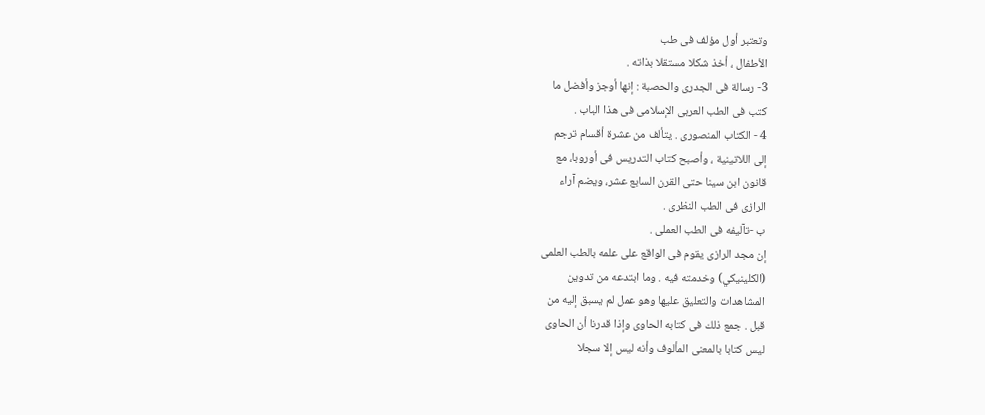وتعتبر أول مؤلف فى طب
الأطفال ، أخذ شكلا مستقلا بذاته .
3- رسالة فى الجدرى والحصبة : إنها أوجز وأفضل ما
كتب فى الطب العربى الإسلامى فى هذا الباب .
4 - الكتاب المنصورى . يتألف من عشرة أقسام ترجم
إلى اللاتينية ، وأصبح كتاب التدريس فى أوروبا، مع
قانون ابن سينا حتى القرن السابع عشر، ويضم آراء
الرازى فى الطب النظرى .
ب -تآليفه فى الطب العملى .
إن مجد الرازى يقوم فى الواقع على علمه بالطب العلمى
(الكلينيكي) وخدمته فيه . وما ابتدعه من تدوين
المشاهدات والتعليق عليها وهو عمل لم يسبق إليه من
قبل . جمع ذلك فى كتابه الحاوى وإذا قدرنا أن الحاوى
ليس كتابا بالمعنى المألوف وأنه ليس إلا سجلا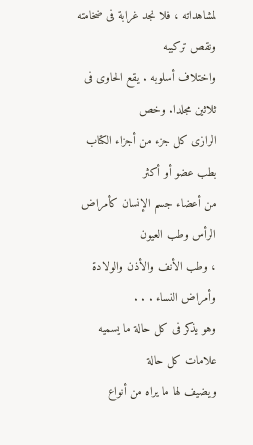لمشاهداته ، فلا نجد غرابة فى ضخامته ونقص تركيبه
واختلاف أسلوبه . يقع الحاوى فى ثلاثين مجلدا. وخص
الرازى كل جزء من أجزاء الكتاب بطب عضو أو أكثر
من أعضاء جسم الإنسان كأمراض الرأس وطب العيون
، وطب الأنف والأذن والولادة وأمراض النساء . . .
وهو يذكر فى كل حالة ما يسميه علامات كل حالة
ويضيف لها ما يراه من أنواع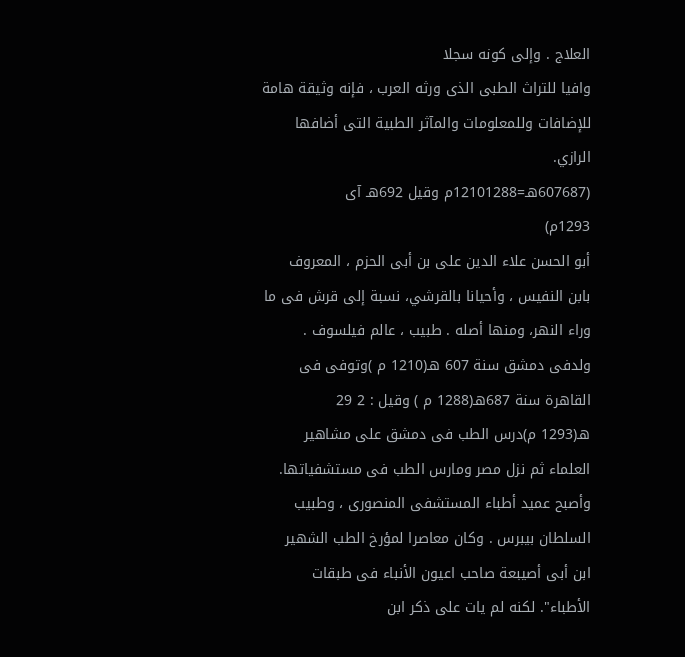العلاج . وإلى كونه سجلا
وافيا للتراث الطبى الذى ورثه العرب ، فإنه وثيقة هامة
للإضافات وللمعلومات والمآثر الطبية التى أضافها
الرازي.
(607687هـ=12101288م وقيل 692هـ آى
1293م)
أبو الحسن علاء الدين على بن أبى الحزم ، المعروف
بابن النفيس ، وأحيانا بالقرشي، نسبة إلى قرش فى ما
وراء النهر، ومنها أصله . طبيب ، عالم فيلسوف .
ولدفى دمشق سنة 607 هـ(1210 م )وتوفى فى
القاهرة سنة 687هـ(1288 م ) وقيل : 2 29
هـ(1293 م)درس الطب فى دمشق على مشاهير
العلماء ثم نزل مصر ومارس الطب فى مستشفياتها.
وأصبح عميد أطباء المستشفى المنصورى ، وطبيب
السلطان بيبرس . وكان معاصرا لمؤرخ الطب الشهير
ابن أبى أصيبعة صاحب اعيون الأنباء فى طبقات
الأطباء". لكنه لم يات على ذكر ابن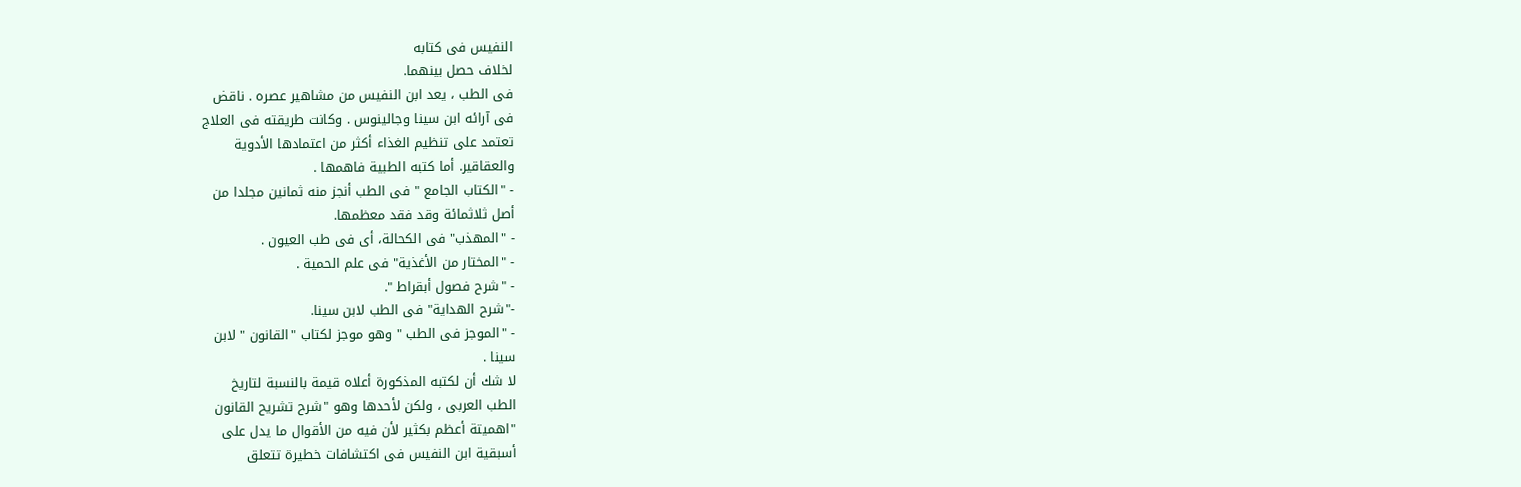النفيس فى كتابه
لخلاف حصل بينهما.
فى الطب ، يعد ابن النفيس من مشاهير عصره . ناقض
فى آرائه ابن سينا وجالينوس . وكانت طريقته فى العلاج
تعتمد على تنظيم الغذاء أكثر من اعتمادها الأدوية
والعقاقير. أما كتبه الطبية فاهمها .
- "الكتاب الجامع " فى الطب أنجز منه ثمانين مجلدا من
أصل ثلاثمائة وقد فقد معظمها.
- "المهذب" فى الكحالة، أى فى طب العيون .
- "المختار من الأغذية" فى علم الحمية .
- "شرح فصول أبقراط ".
-"شرح الهداية" فى الطب لابن سينا.
- "الموجز فى الطب " وهو موجز لكتاب "القانون " لابن
سينا .
لا شك أن لكتبه المذكورة أعلاه قيمة بالنسبة لتاريخ
الطب العربى ، ولكن لأحدها وهو "شرح تشريح القانون
"اهميتة أعظم بكثير لأن فيه من الأقوال ما يدل على
أسبقية ابن النفيس فى اكتشافات خطيرة تتعلق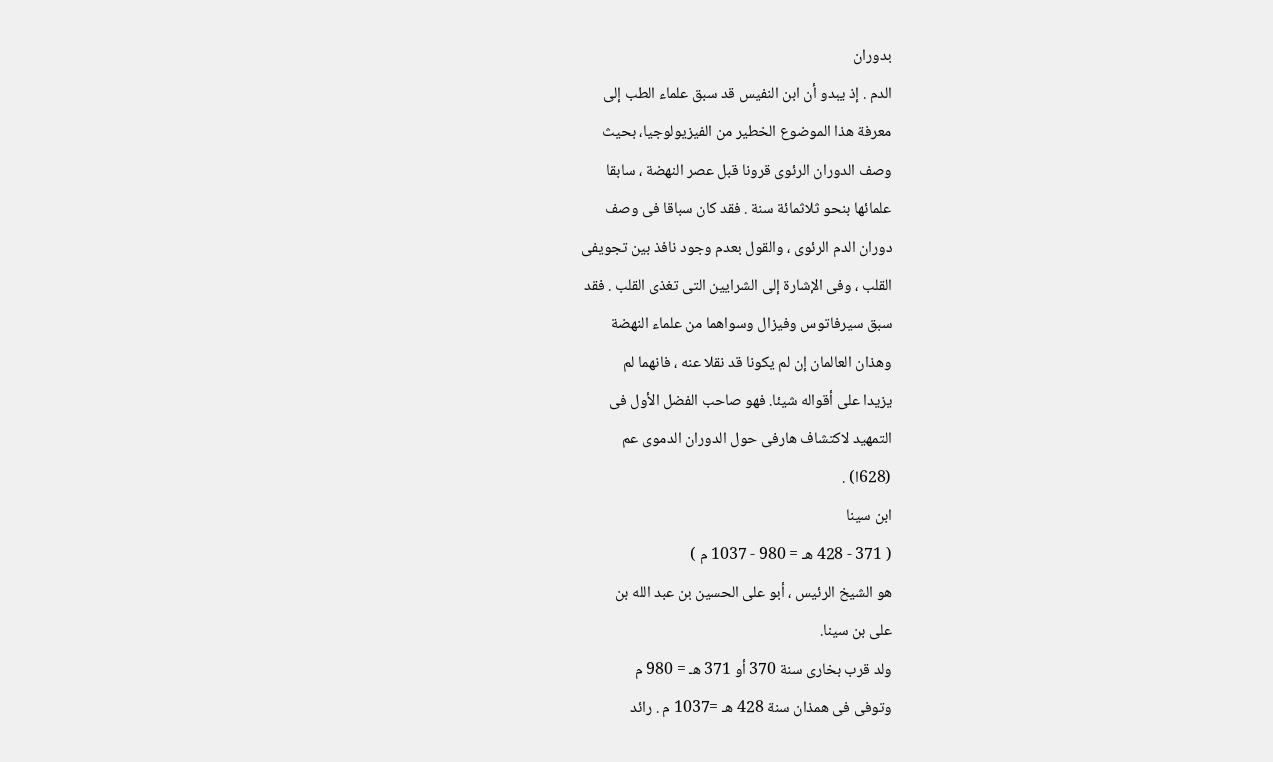بدوران
الدم . إذ يبدو أن ابن النفيس قد سبق علماء الطب إلى
معرفة هذا الموضوع الخطير من الفيزيولوجيا، بحيث
وصف الدوران الرئوى قرونا قبل عصر النهضة ، سابقا
علمائها بنحو ثلاثمائة سنة . فقد كان سباقا فى وصف
دوران الدم الرئوى ، والقول بعدم وجود نافذ بين تجويفى
القلب ، وفى الإشارة إلى الشرايين التى تغذى القلب . فقد
سبق سيرفاتوس وفيزال وسواهما من علماء النهضة
وهذان العالمان إن لم يكونا قد نقلا عنه ، فانهما لم
يزيدا على أقواله شيئا. فهو صاحب الفضل الأول فى
التمهيد لاكتشاف هارفى حول الدوران الدموى عم
(628ا) .
ابن سينا
( 371 - 428 هـ = 980 - 1037 م )
هو الشيخ الرئيس ، أبو على الحسين بن عبد الله بن
على بن سينا.
ولد قرب بخارى سنة 370 أو 371 هـ = 980 م
وتوفى فى همذان سنة 428 هـ =1037 م . رائد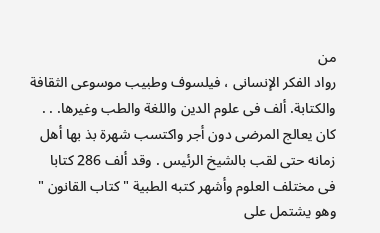من
رواد الفكر الإنسانى ، فيلسوف وطبيب موسوعى الثقافة
والكتابة. ألف فى علوم الدين واللغة والطب وغيرها. . .
كان يعالج المرضى دون أجر واكتسب شهرة بذ بها أهل
زمانه حتى لقب بالشيخ الرئيس . وقد ألف 286 كتابا
فى مختلف العلوم وأشهر كتبه الطبية "كتاب القانون "
وهو يشتمل على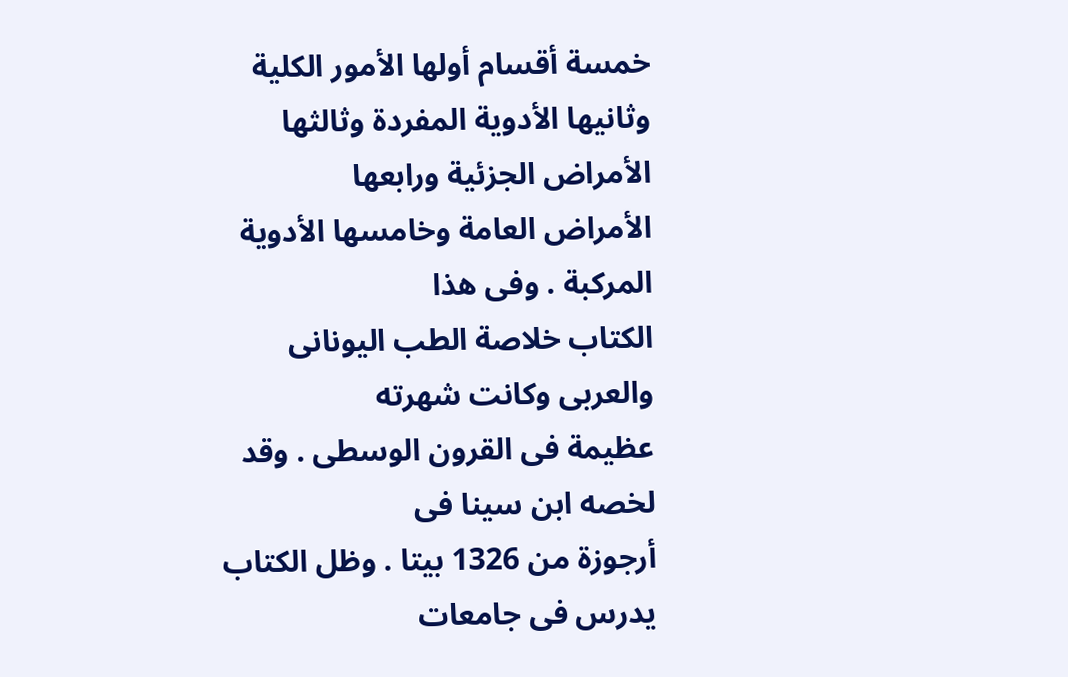خمسة أقسام أولها الأمور الكلية
وثانيها الأدوية المفردة وثالثها الأمراض الجزئية ورابعها
الأمراض العامة وخامسها الأدوية المركبة . وفى هذا
الكتاب خلاصة الطب اليونانى والعربى وكانت شهرته
عظيمة فى القرون الوسطى . وقد لخصه ابن سينا فى
أرجوزة من 1326 بيتا . وظل الكتاب يدرس فى جامعات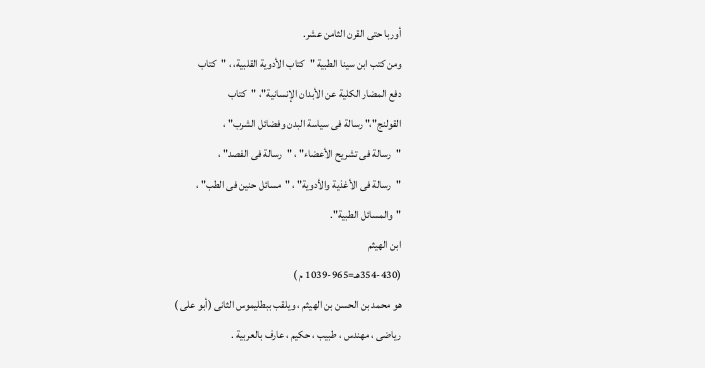أوربا حتى القرن الثامن عشر.
ومن كتب ابن سينا الطبية "كتاب الأدوية القلبية، ، "كتاب
دفع المضار الكلية عن الأبدان الإنسانية"، "كتاب
القولنج"،" رسالة فى سياسة البدن وفضائل الشرب" ،
"رسالة فى تشريح الأعضاء" ، "رسالة فى الفصد" ،
"رسالة فى الأغذية والأدوية" ، "مسائل حنين فى الطب" ،
"والمسائل الطبية".
ابن الهيثم
(354-430هـ=965-1039 م )
هو محمد بن الحسن بن الهيثم ، ويلقب ببطليموس الثانى (أبو على )
رياضى ، مهندس ، طبيب ، حكيم ، عارف بالعربية .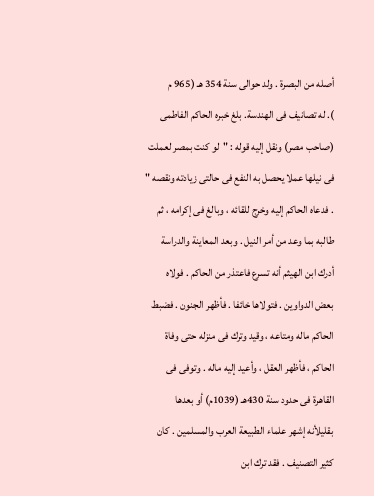أصله من البصرة . ولد حوالى سنة 354 هـ (965 م
). له تصانيف فى الهندسة. بلغ خبره الحاكم الفاطمى
(صاحب مصر) ونقل إليه قوله : "لو كنت بمصر لعملت
فى نيلها عملا يحصل به النفع فى حالتى زيادته ونقصه "
. فدعاه الحاكم إليه وخرج للقائه ، وبالغ فى إكرامه ، ثم
طالبه بما وعد من أمر النيل . وبعد المعاينة والدراسة
أدرك ابن الهيثم أنه تسرع فاعتذر من الحاكم . فولاه
بعض الدواوين . فتولاها خائفا . فأظهر الجنون . فضبط
الحاكم ماله ومتاعه ، وقيد وترك فى منزله حتى وفاة
الحاكم ، فأظهر العقل ، وأعيد إليه ماله . وتوفى فى
القاهرة فى حدود سنة 430هـ (1039م) أو بعدها
بقليلأنه إشهر علماء الطبيعة العرب والمسلمين . كان
كثير التصنيف . فقد ترك ابن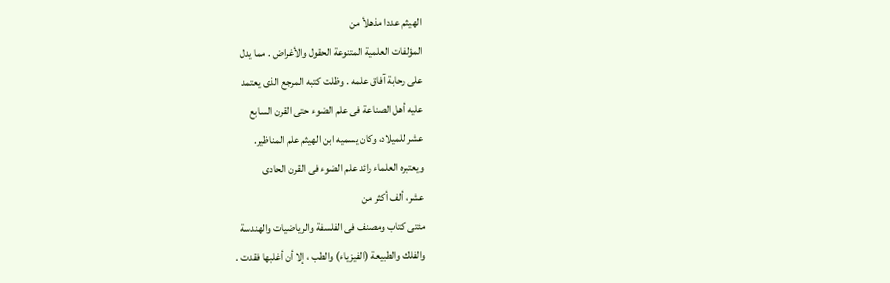الهيثم عددا مذهلأ من
المؤلفات العلمية المتنوعة الحقول والأغراض . مما يدل
على رحابة آفاق علمه . وظلت كتبه المرجع الذى يعتمد
عليه أهل الصناعة فى علم الضوء حتى القرن السابع
عشر للميلاد، وكان يسميه ابن الهيثم علم المناظير.
ويعتبره العلماء رائد علم الضوء فى القرن الحادى
عشر، ألف أكثر من
مئتى كتاب ومصنف فى الفلسفة والرياضيات والهندسة
والفلك والطبيعة (الفيزياء) والطب ، إلا أن أغلبها فقدت .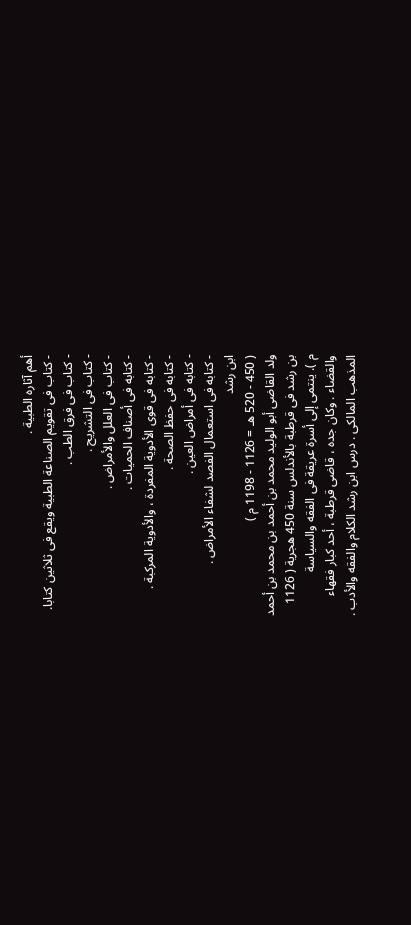أهم آثاره الطبية .
- كتاب فى تقويم الصناعة الطبية ويقع فى ثلاثين كتابا.
- كتاب فى فرق الطب .
- كتاب فى التشريح .
- كتاب فى العلل والأمراض .
- كتابه فى أصناف الحميات .
- كتابه فى قوى الأدوية المفردة ، والأدوية المركبة .
- كتابه فى حفظ الصحة .
- كتابه فى أمراض العين .
- كتابه فى استعمال الفصد لشفاء الأمراض .
ابن رشد
( 450 - 520 هـ = 1126 - 1198 م )
ولد القاضى أبو الوليد محمد بن أحمد بن محمد بن أحمد
بن رشد فى قرطبة بالأندلس سنة 450 هجرية ( 1126
م ). ينتمى إلى أسرة عريقة فى الفقه والسياسة
والقضاء . وكان جده ، قاضى قرطبة ، أحد كبار فقهاء
المذهب المالكى . درس ابن رشد الكلام والفقه والأدب .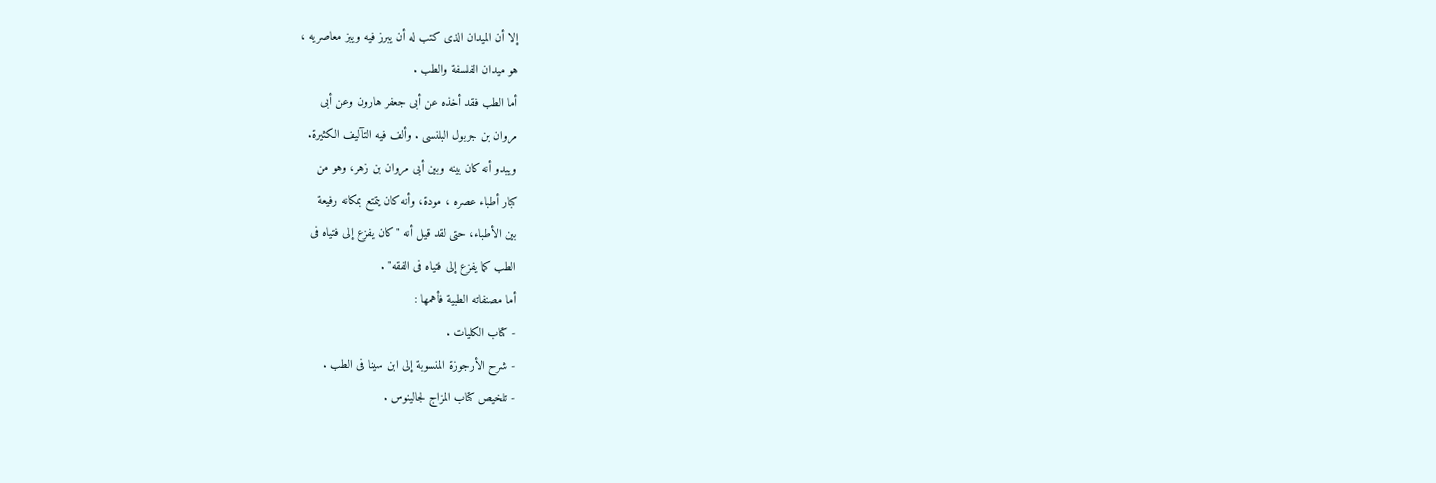إلا أن الميدان الذى كتب له أن يبرز فيه ويبز معاصريه ،
هو ميدان الفلسفة والطب .
أما الطب فقد أخذه عن أبى جعفر هارون وعن أبى
مروان بن جربول البلنسى . وألف فيه التآليف الكثيرة.
ويبدو أنه كان بينه وبين أبى مروان بن زهر، وهو من
كبار أطباء عصره ، مودة، وأنه كان يتمتع بمكانه رفيعة
بين الأطباء، حتى لقد قيل أنه "كان يفزع إلى فتياه فى
الطب كما يفزع إلى فتياه فى الفقه" .
أما مصنفاته الطبية فأهمها :
- كتاب الكليات .
- شرح الأرجوزة المنسوبة إلى ابن سينا فى الطب .
- تلخيص كتاب المزاج لجالينوس .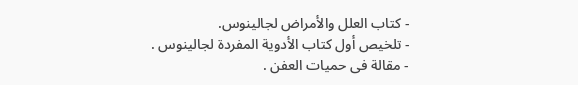- كتاب العلل والأمراض لجالينوس.
- تلخيص أول كتاب الأدوية المفردة لجالينوس .
- مقالة فى حميات العفن .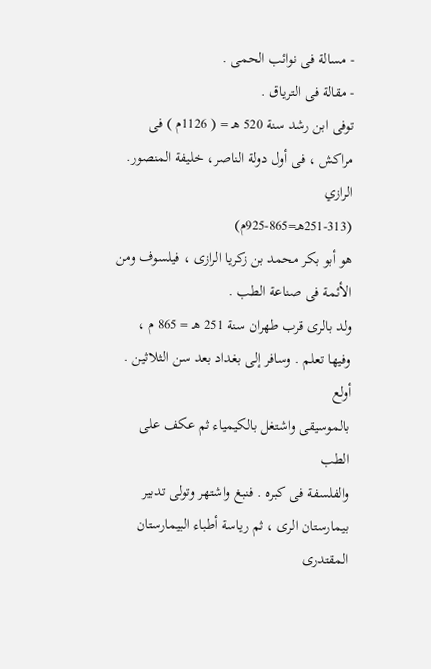- مسالة فى نوائب الحمى .
- مقالة فى الترياق .
توفى ابن رشد سنة 520 هـ = ( 1126م ) فى
مراكش ، فى أول دولة الناصر، خليفة المنصور.
الرازي
(251-313هـ=865-925م)
هو أبو بكر محمد بن زكريا الرازى ، فيلسوف ومن
الأئمة فى صناعة الطب .
ولد بالرى قرب طهران سنة 251 هـ = 865 م ،
وفيها تعلم . وسافر إلى بغداد بعد سن الثلاثين . أولع
بالموسيقى واشتغل بالكيمياء ثم عكف على الطب
والفلسفة فى كبره . فنبغ واشتهر وتولى تدبير
بيمارستان الرى ، ثم رياسة أطباء البيمارستان المقتدرى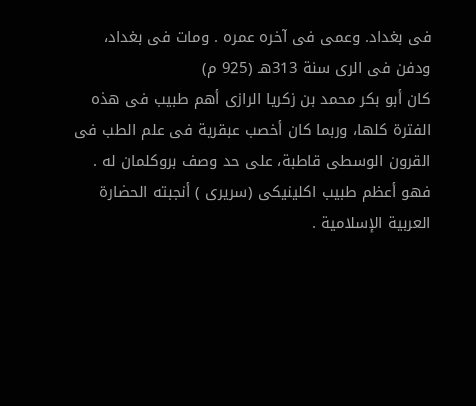فى بغداد. وعمى فى آخره عمره . ومات فى بغداد،
ودفن فى الرى سنة 313هـ (925 م)
كان أبو بكر محمد بن زكريا الرازى أهم طبيب فى هذه
الفترة كلها، وربما كان أخصب عبقرية فى علم الطب فى
القرون الوسطى قاطبة، على حد وصف بروكلمان له .
فهو أعظم طبيب اكلينيكى (سريرى ) أنجبته الحضارة
العربية الإسلامية .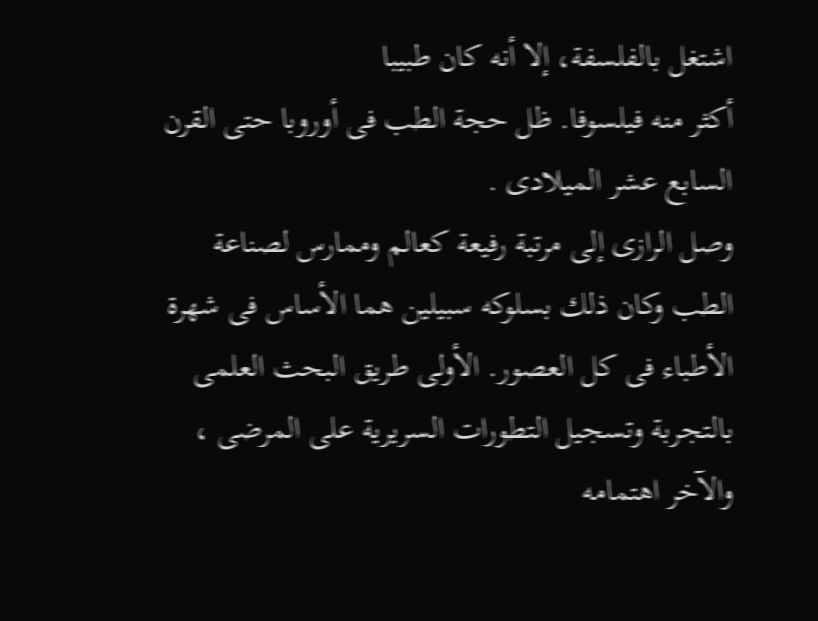اشتغل بالفلسفة، إلا أنه كان طبيبا
أكثر منه فيلسوفا. ظل حجة الطب فى أوروبا حتى القرن
السابع عشر الميلادى .
وصل الرازى إلى مرتبة رفيعة كعالم وممارس لصناعة
الطب وكان ذلك بسلوكه سبيلين هما الأساس فى شهرة
الأطباء فى كل العصور. الأولى طريق البحث العلمى
بالتجربة وتسجيل التطورات السريرية على المرضى ،
والآخر اهتمامه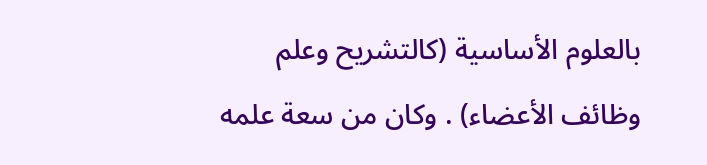بالعلوم الأساسية (كالتشريح وعلم
وظائف الأعضاء) . وكان من سعة علمه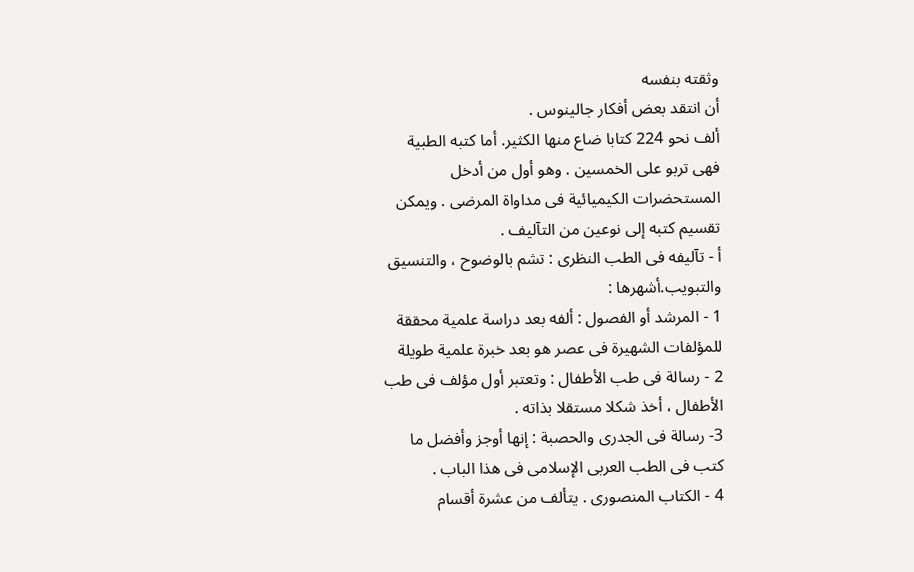وثقته بنفسه
أن انتقد بعض أفكار جالينوس .
ألف نحو 224 كتابا ضاع منها الكثير. أما كتبه الطبية
فهى تربو على الخمسين . وهو أول من أدخل
المستحضرات الكيميائية فى مداواة المرضى . ويمكن
تقسيم كتبه إلى نوعين من التآليف .
أ - تآليفه فى الطب النظرى : تشم بالوضوح ، والتنسيق
والتبويب.أشهرها :
1 - المرشد أو الفصول : ألفه بعد دراسة علمية محققة
للمؤلفات الشهيرة فى عصر هو بعد خبرة علمية طويلة
2 - رسالة فى طب الأطفال : وتعتبر أول مؤلف فى طب
الأطفال ، أخذ شكلا مستقلا بذاته .
3- رسالة فى الجدرى والحصبة : إنها أوجز وأفضل ما
كتب فى الطب العربى الإسلامى فى هذا الباب .
4 - الكتاب المنصورى . يتألف من عشرة أقسام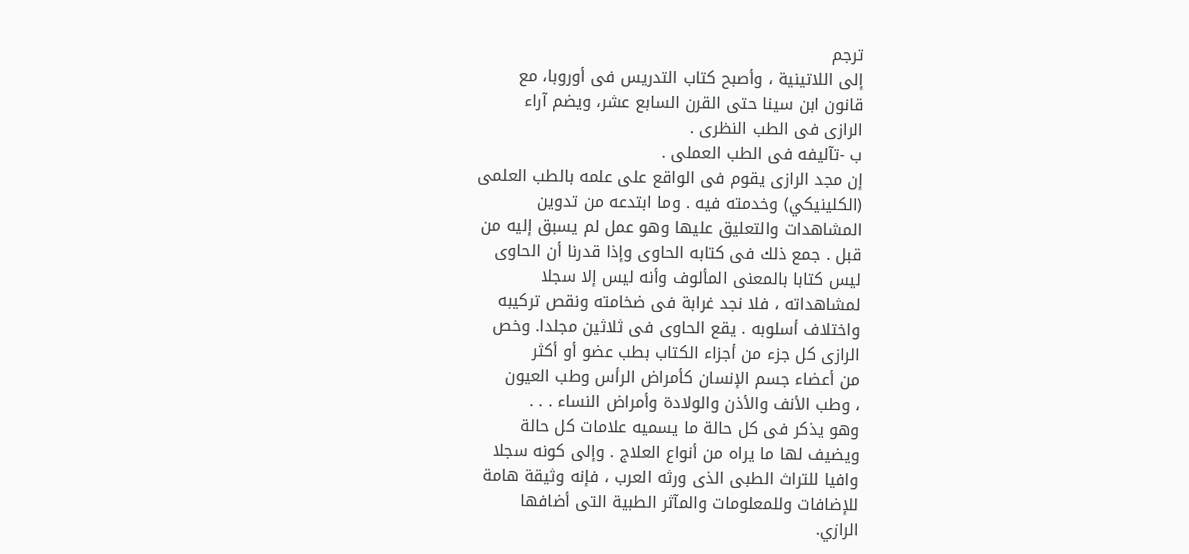ترجم
إلى اللاتينية ، وأصبح كتاب التدريس فى أوروبا، مع
قانون ابن سينا حتى القرن السابع عشر، ويضم آراء
الرازى فى الطب النظرى .
ب -تآليفه فى الطب العملى .
إن مجد الرازى يقوم فى الواقع على علمه بالطب العلمى
(الكلينيكي) وخدمته فيه . وما ابتدعه من تدوين
المشاهدات والتعليق عليها وهو عمل لم يسبق إليه من
قبل . جمع ذلك فى كتابه الحاوى وإذا قدرنا أن الحاوى
ليس كتابا بالمعنى المألوف وأنه ليس إلا سجلا
لمشاهداته ، فلا نجد غرابة فى ضخامته ونقص تركيبه
واختلاف أسلوبه . يقع الحاوى فى ثلاثين مجلدا. وخص
الرازى كل جزء من أجزاء الكتاب بطب عضو أو أكثر
من أعضاء جسم الإنسان كأمراض الرأس وطب العيون
، وطب الأنف والأذن والولادة وأمراض النساء . . .
وهو يذكر فى كل حالة ما يسميه علامات كل حالة
ويضيف لها ما يراه من أنواع العلاج . وإلى كونه سجلا
وافيا للتراث الطبى الذى ورثه العرب ، فإنه وثيقة هامة
للإضافات وللمعلومات والمآثر الطبية التى أضافها
الرازي.